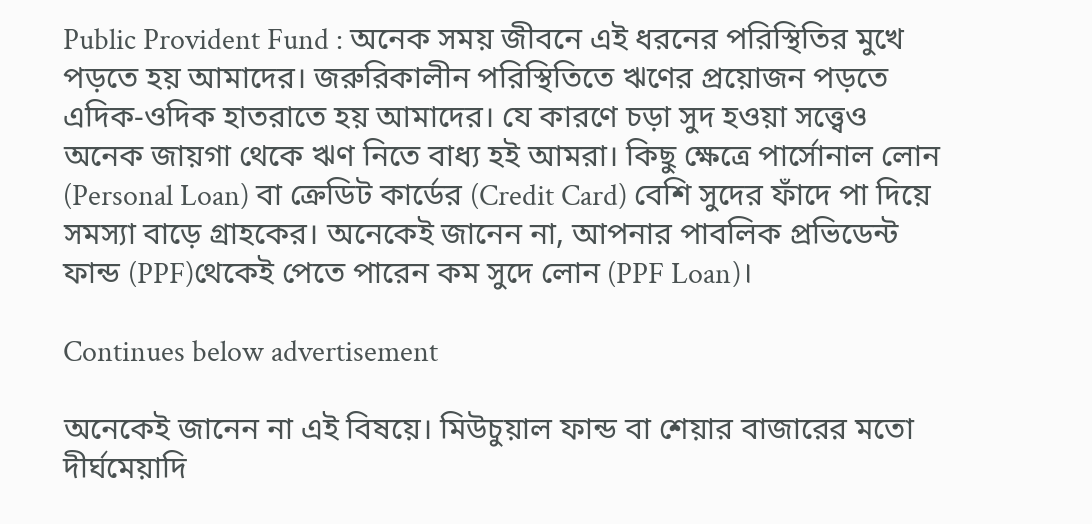Public Provident Fund : অনেক সময় জীবনে এই ধরনের পরিস্থিতির মুখে পড়তে হয় আমাদের। জরুরিকালীন পরিস্থিতিতে ঋণের প্রয়োজন পড়তে এদিক-ওদিক হাতরাতে হয় আমাদের। যে কারণে চড়া সুদ হওয়া সত্ত্বেও অনেক জায়গা থেকে ঋণ নিতে বাধ্য হই আমরা। কিছু ক্ষেত্রে পার্সোনাল লোন (Personal Loan) বা ক্রেডিট কার্ডের (Credit Card) বেশি সুদের ফাঁদে পা দিয়ে সমস্যা বাড়ে গ্রাহকের। অনেকেই জানেন না, আপনার পাবলিক প্রভিডেন্ট ফান্ড (PPF)থেকেই পেতে পারেন কম সুদে লোন (PPF Loan)।

Continues below advertisement

অনেকেই জানেন না এই বিষয়ে। মিউচুয়াল ফান্ড বা শেয়ার বাজারের মতো দীর্ঘমেয়াদি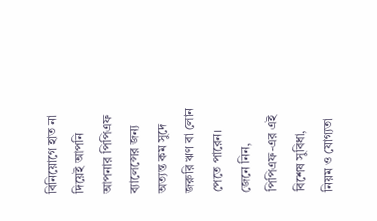বিনিয়োগে হাত না দিয়েই আপনি আপনার পিপিএফ ব্যালেন্সের জন্য অত্যন্ত কম সুদে জরুরি ঋণ বা লোন পেতে পারেন। জেনে নিন, পিপিএফ-এর এই বিশেষ সুবিধা, নিয়ম ও যোগ্যতা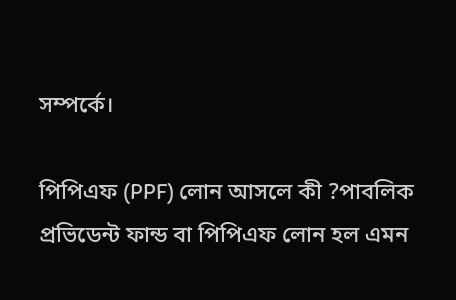সম্পর্কে।

পিপিএফ (PPF) লোন আসলে কী ?পাবলিক প্রভিডেন্ট ফান্ড বা পিপিএফ লোন হল এমন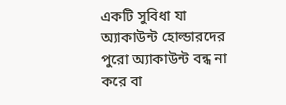একটি সুবিধা যা অ্যাকাউন্ট হোল্ডারদের পুরো অ্যাকাউন্ট বন্ধ না করে বা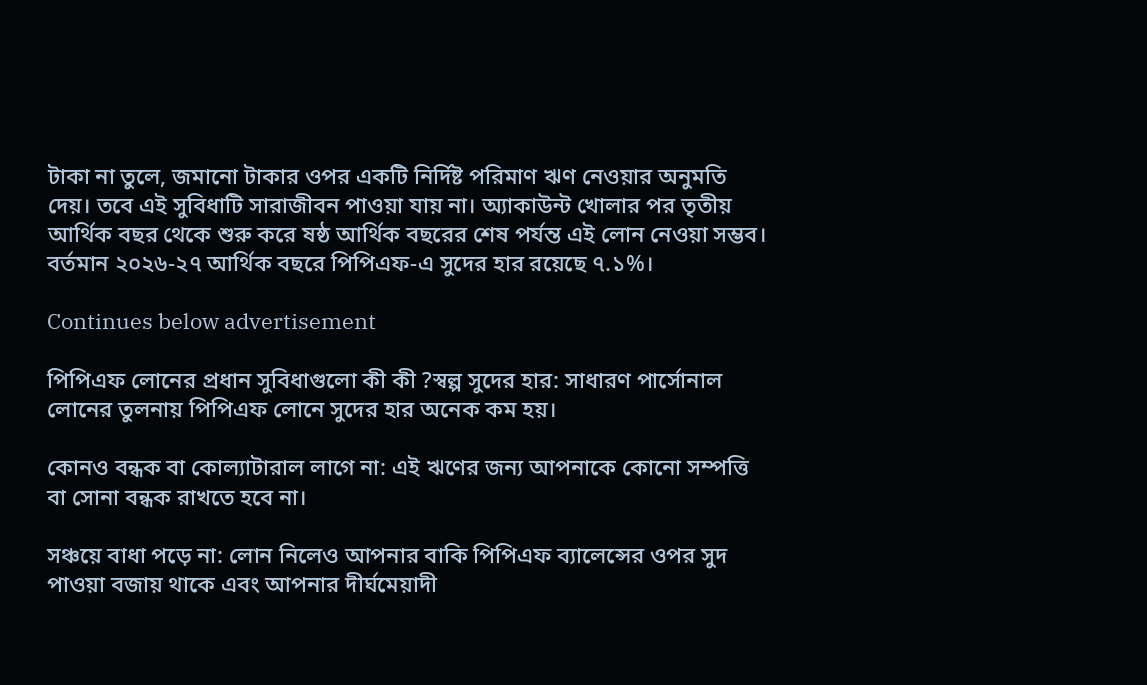টাকা না তুলে, জমানো টাকার ওপর একটি নির্দিষ্ট পরিমাণ ঋণ নেওয়ার অনুমতি দেয়। তবে এই সুবিধাটি সারাজীবন পাওয়া যায় না। অ্যাকাউন্ট খোলার পর তৃতীয় আর্থিক বছর থেকে শুরু করে ষষ্ঠ আর্থিক বছরের শেষ পর্যন্ত এই লোন নেওয়া সম্ভব। বর্তমান ২০২৬-২৭ আর্থিক বছরে পিপিএফ-এ সুদের হার রয়েছে ৭.১%।

Continues below advertisement

পিপিএফ লোনের প্রধান সুবিধাগুলো কী কী ?স্বল্প সুদের হার: সাধারণ পার্সোনাল লোনের তুলনায় পিপিএফ লোনে সুদের হার অনেক কম হয়।

কোনও বন্ধক বা কোল্যাটারাল লাগে না: এই ঋণের জন্য আপনাকে কোনো সম্পত্তি বা সোনা বন্ধক রাখতে হবে না।

সঞ্চয়ে বাধা পড়ে না: লোন নিলেও আপনার বাকি পিপিএফ ব্যালেন্সের ওপর সুদ পাওয়া বজায় থাকে এবং আপনার দীর্ঘমেয়াদী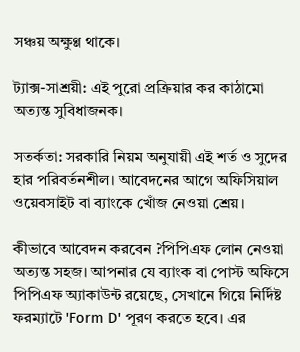সঞ্চয় অক্ষুণ্ণ থাকে।

ট্যাক্স-সাশ্রয়ী: এই পুরো প্রক্রিয়ার কর কাঠামো অত্যন্ত সুবিধাজনক।

সতর্কতা: সরকারি নিয়ম অনুযায়ী এই শর্ত ও সুদের হার পরিবর্তনশীল। আবেদনের আগে অফিসিয়াল ওয়েবসাইট বা ব্যাংকে খোঁজ নেওয়া শ্রেয়।

কীভাবে আবেদন করবেন ?পিপিএফ লোন নেওয়া অত্যন্ত সহজ। আপনার যে ব্যাংক বা পোস্ট অফিসে পিপিএফ অ্যাকাউন্ট রয়েছে, সেখানে গিয়ে নির্দিষ্ট ফরম্যাটে 'Form D' পূরণ করতে হবে। এর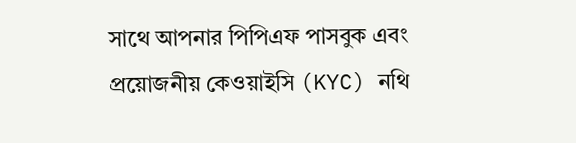সাথে আপনার পিপিএফ পাসবুক এবং প্রয়োজনীয় কেওয়াইসি (KYC) নথি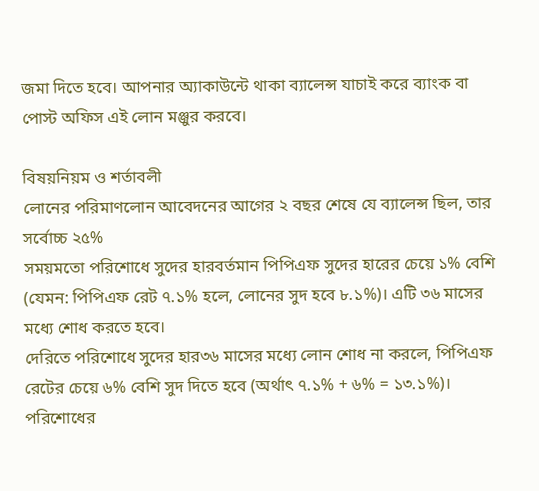জমা দিতে হবে। আপনার অ্যাকাউন্টে থাকা ব্যালেন্স যাচাই করে ব্যাংক বা পোস্ট অফিস এই লোন মঞ্জুর করবে।

বিষয়নিয়ম ও শর্তাবলী
লোনের পরিমাণলোন আবেদনের আগের ২ বছর শেষে যে ব্যালেন্স ছিল, তার সর্বোচ্চ ২৫%
সময়মতো পরিশোধে সুদের হারবর্তমান পিপিএফ সুদের হারের চেয়ে ১% বেশি (যেমন: পিপিএফ রেট ৭.১% হলে, লোনের সুদ হবে ৮.১%)। এটি ৩৬ মাসের মধ্যে শোধ করতে হবে।
দেরিতে পরিশোধে সুদের হার৩৬ মাসের মধ্যে লোন শোধ না করলে, পিপিএফ রেটের চেয়ে ৬% বেশি সুদ দিতে হবে (অর্থাৎ ৭.১% + ৬% = ১৩.১%)।
পরিশোধের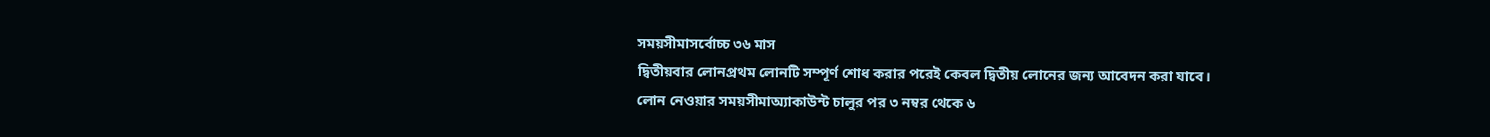সময়সীমাসর্বোচ্চ ৩৬ মাস
দ্বিতীয়বার লোনপ্রথম লোনটি সম্পূর্ণ শোধ করার পরেই কেবল দ্বিতীয় লোনের জন্য আবেদন করা যাবে।
লোন নেওয়ার সময়সীমাঅ্যাকাউন্ট চালুর পর ৩ নম্বর থেকে ৬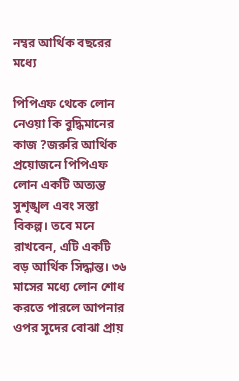নম্বর আর্থিক বছরের মধ্যে

পিপিএফ থেকে লোন নেওয়া কি বুদ্ধিমানের কাজ ?জরুরি আর্থিক প্রয়োজনে পিপিএফ লোন একটি অত্যন্ত সুশৃঙ্খল এবং সস্তা বিকল্প। তবে মনে রাখবেন, এটি একটি বড় আর্থিক সিদ্ধান্ত। ৩৬ মাসের মধ্যে লোন শোধ করতে পারলে আপনার ওপর সুদের বোঝা প্রায়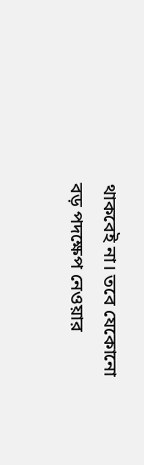থাকবেই না। তবে যেকোনো বড় পদক্ষেপ নেওয়ার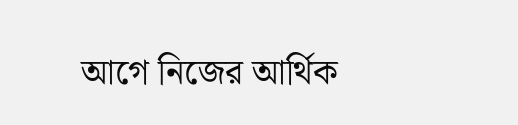আগে নিজের আর্থিক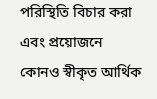পরিস্থিতি বিচার করা এবং প্রয়োজনে কোনও স্বীকৃত আর্থিক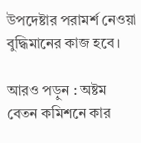উপদেষ্টার পরামর্শ নেওয়া বুদ্ধিমানের কাজ হবে।

আরও পড়ুন : অষ্টম বেতন কমিশনে কার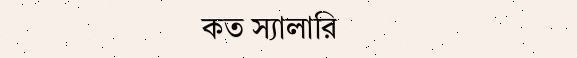কত স্যালারি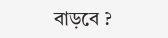বাড়বে ?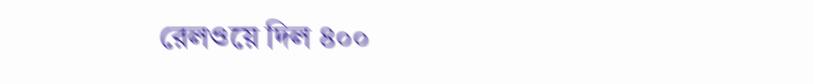রেলওয়ে দিল ৪০০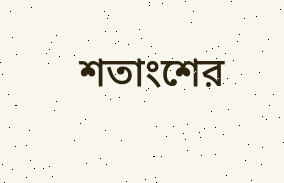শতাংশের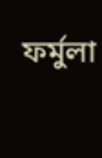ফর্মুলা